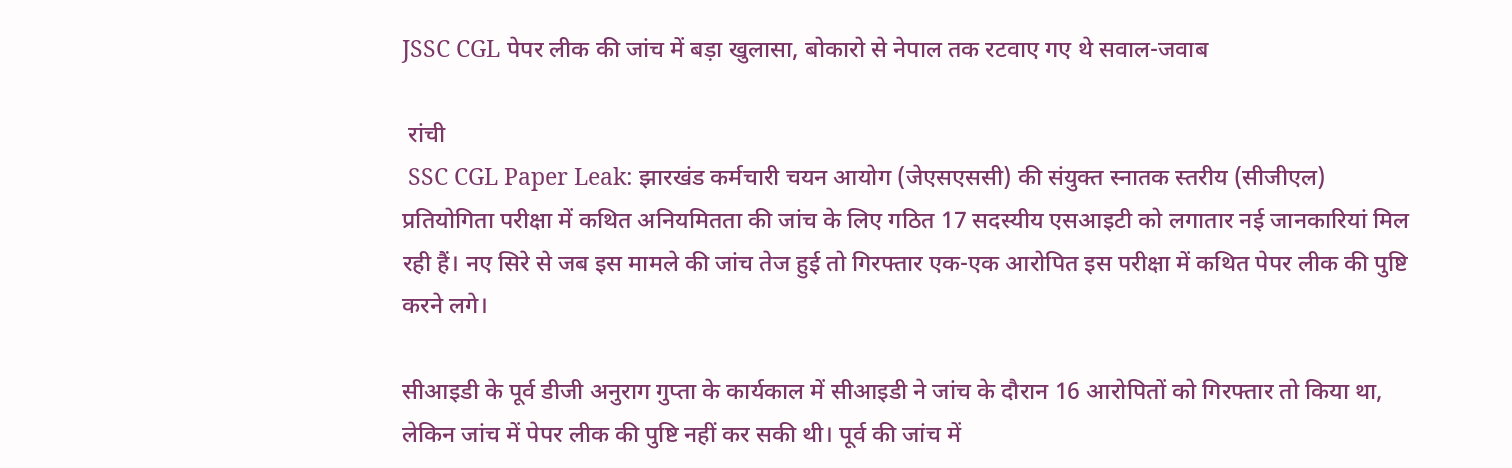JSSC CGL पेपर लीक की जांच में बड़ा खुलासा, बोकारो से नेपाल तक रटवाए गए थे सवाल-जवाब

 रांची
 SSC CGL Paper Leak: झारखंड कर्मचारी चयन आयोग (जेएसएससी) की संयुक्त स्नातक स्तरीय (सीजीएल) प्रतियोगिता परीक्षा में कथित अनियमितता की जांच के लिए गठित 17 सदस्यीय एसआइटी को लगातार नई जानकारियां मिल रही हैं। नए सिरे से जब इस मामले की जांच तेज हुई तो गिरफ्तार एक-एक आरोपित इस परीक्षा में कथित पेपर लीक की पुष्टि करने लगे।

सीआइडी के पूर्व डीजी अनुराग गुप्ता के कार्यकाल में सीआइडी ने जांच के दौरान 16 आरोपितों को गिरफ्तार तो किया था, लेकिन जांच में पेपर लीक की पुष्टि नहीं कर सकी थी। पूर्व की जांच में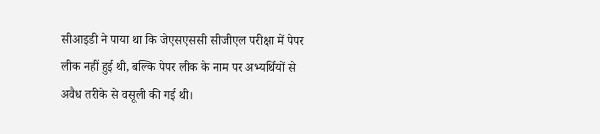सीआइडी ने पाया था कि जेएसएससी सीजीएल परीक्षा में पेपर लीक नहीं हुई थी, बल्कि पेपर लीक के नाम पर अभ्यर्थियों से अवैध तरीके से वसूली की गई थी।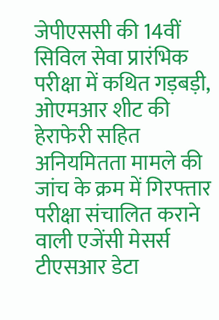जेपीएससी की 14वीं सिविल सेवा प्रारंभिक परीक्षा में कथित गड़बड़ी, ओएमआर शीट की हेराफेरी सहित अनियमितता मामले की जांच के क्रम में गिरफ्तार परीक्षा संचालित कराने वाली एजेंसी मेसर्स टीएसआर डेटा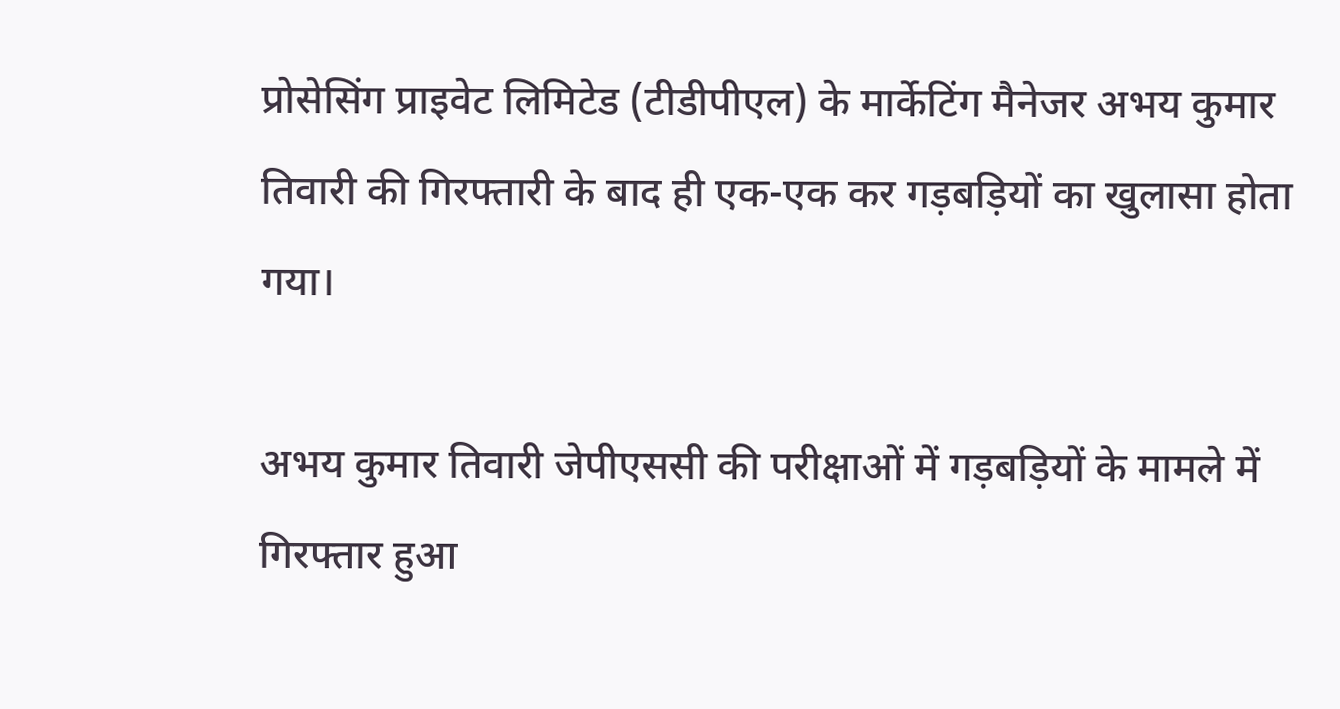प्रोसेसिंग प्राइवेट लिमिटेड (टीडीपीएल) के मार्केटिंग मैनेजर अभय कुमार तिवारी की गिरफ्तारी के बाद ही एक-एक कर गड़बड़ियों का खुलासा होता गया।

अभय कुमार तिवारी जेपीएससी की परीक्षाओं में गड़बड़ियों के मामले में गिरफ्तार हुआ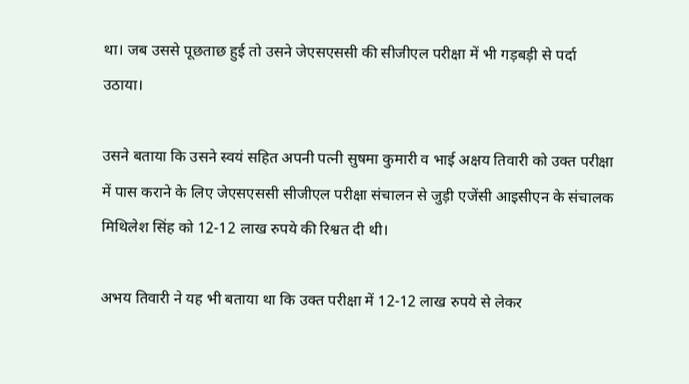था। जब उससे पूछताछ हुई तो उसने जेएसएससी की सीजीएल परीक्षा में भी गड़बड़ी से पर्दा उठाया।

उसने बताया कि उसने स्वयं सहित अपनी पत्नी सुषमा कुमारी व भाई अक्षय तिवारी को उक्त परीक्षा में पास कराने के लिए जेएसएससी सीजीएल परीक्षा संचालन से जुड़ी एजेंसी आइसीएन के संचालक मिथिलेश सिंह को 12-12 लाख रुपये की रिश्वत दी थी।

अभय तिवारी ने यह भी बताया था कि उक्त परीक्षा में 12-12 लाख रुपये से लेकर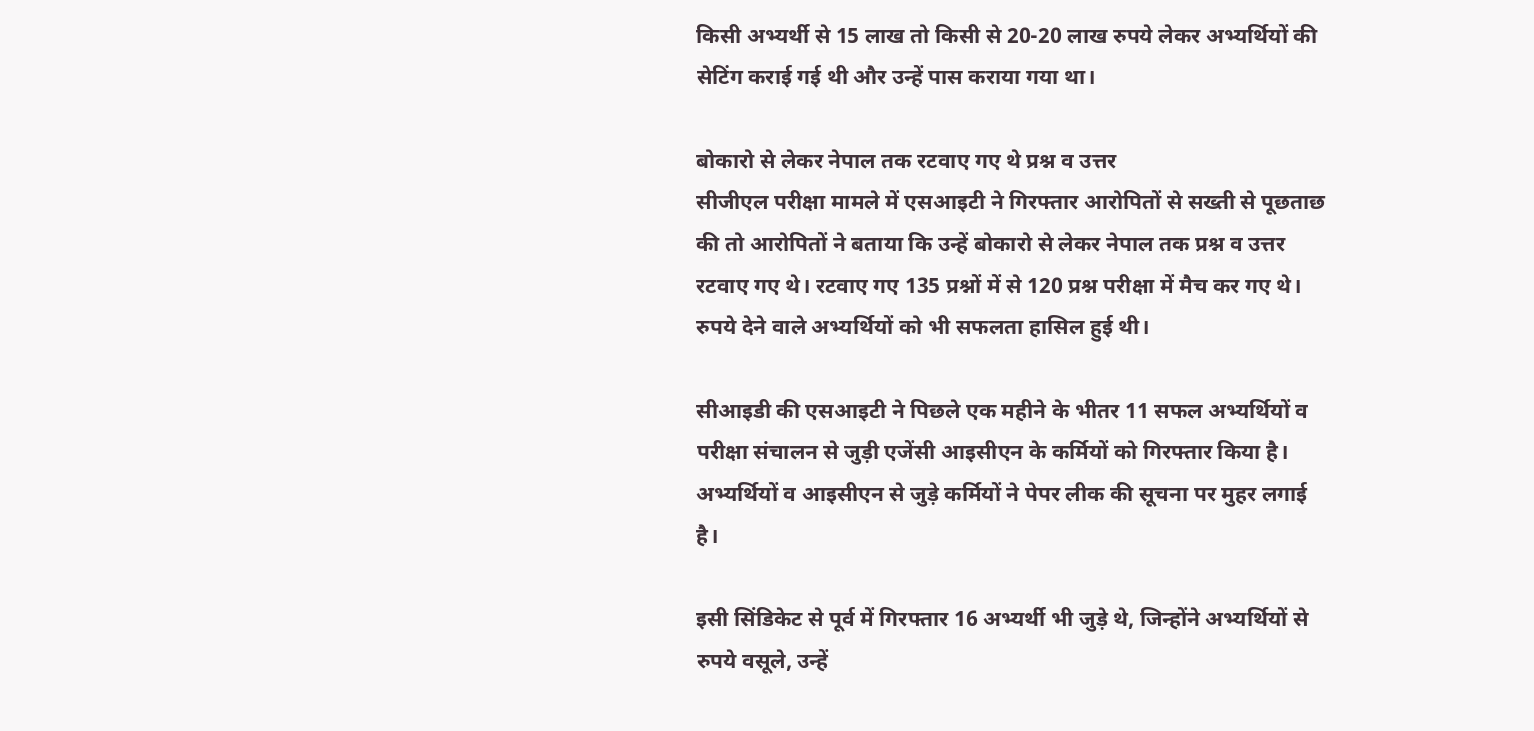किसी अभ्यर्थी से 15 लाख तो किसी से 20-20 लाख रुपये लेकर अभ्यर्थियों की सेटिंग कराई गई थी और उन्हें पास कराया गया था।

बोकारो से लेकर नेपाल तक रटवाए गए थे प्रश्न व उत्तर
सीजीएल परीक्षा मामले में एसआइटी ने गिरफ्तार आरोपितों से सख्ती से पूछताछ की तो आरोपितों ने बताया कि उन्हें बोकारो से लेकर नेपाल तक प्रश्न व उत्तर रटवाए गए थे। रटवाए गए 135 प्रश्नों में से 120 प्रश्न परीक्षा में मैच कर गए थे। रुपये देने वाले अभ्यर्थियों को भी सफलता हासिल हुई थी।

सीआइडी की एसआइटी ने पिछले एक महीने के भीतर 11 सफल अभ्यर्थियों व परीक्षा संचालन से जुड़ी एजेंसी आइसीएन के कर्मियों को गिरफ्तार किया है। अभ्यर्थियों व आइसीएन से जुड़े कर्मियों ने पेपर लीक की सूचना पर मुहर लगाई है।

इसी सिंडिकेट से पूर्व में गिरफ्तार 16 अभ्यर्थी भी जुड़े थे, जिन्होंने अभ्यर्थियों से रुपये वसूले, उन्हें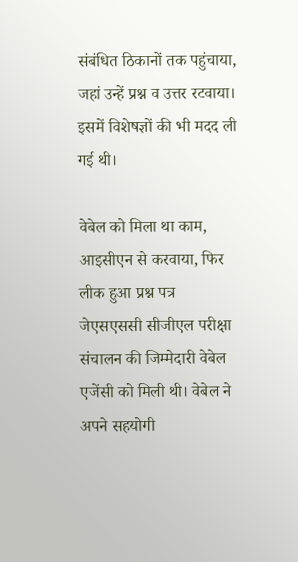संबंधित ठिकानों तक पहुंचाया, जहां उन्हें प्रश्न व उत्तर रटवाया। इसमें विशेषज्ञों की भी मदद ली गई थी।

वेबेल को मिला था काम, आइसीएन से करवाया, फिर लीक हुआ प्रश्न पत्र
जेएसएससी सीजीएल परीक्षा संचालन की जिम्मेदारी वेबेल एजेंसी को मिली थी। वेबेल ने अपने सहयोगी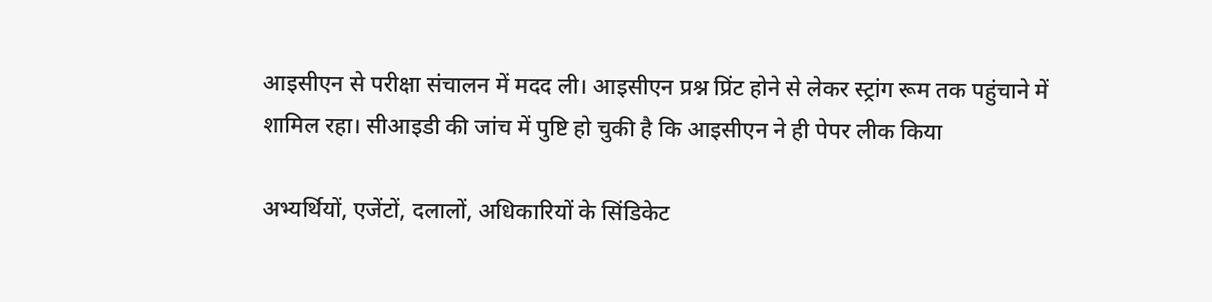आइसीएन से परीक्षा संचालन में मदद ली। आइसीएन प्रश्न प्रिंट होने से लेकर स्ट्रांग रूम तक पहुंचाने में शामिल रहा। सीआइडी की जांच में पुष्टि हो चुकी है कि आइसीएन ने ही पेपर लीक किया

अभ्यर्थियों, एजेंटों, दलालों, अधिकारियों के सिंडिकेट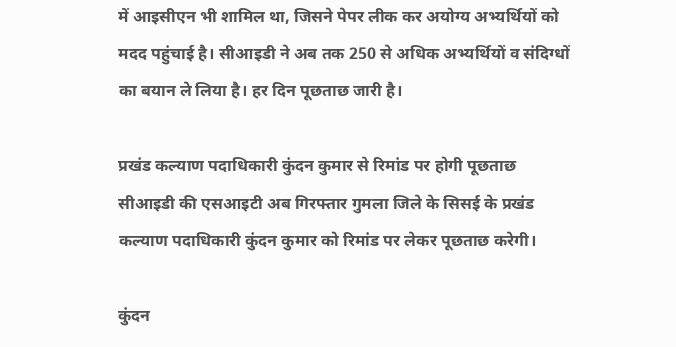में आइसीएन भी शामिल था, जिसने पेपर लीक कर अयोग्य अभ्यर्थियों को मदद पहुंचाई है। सीआइडी ने अब तक 250 से अधिक अभ्यर्थियों व संदिग्धों का बयान ले लिया है। हर दिन पूछताछ जारी है।

प्रखंड कल्याण पदाधिकारी कुंदन कुमार से रिमांड पर होगी पूछताछ
सीआइडी की एसआइटी अब गिरफ्तार गुमला जिले के सिसई के प्रखंड कल्याण पदाधिकारी कुंदन कुमार को रिमांड पर लेकर पूछताछ करेगी।

कुंदन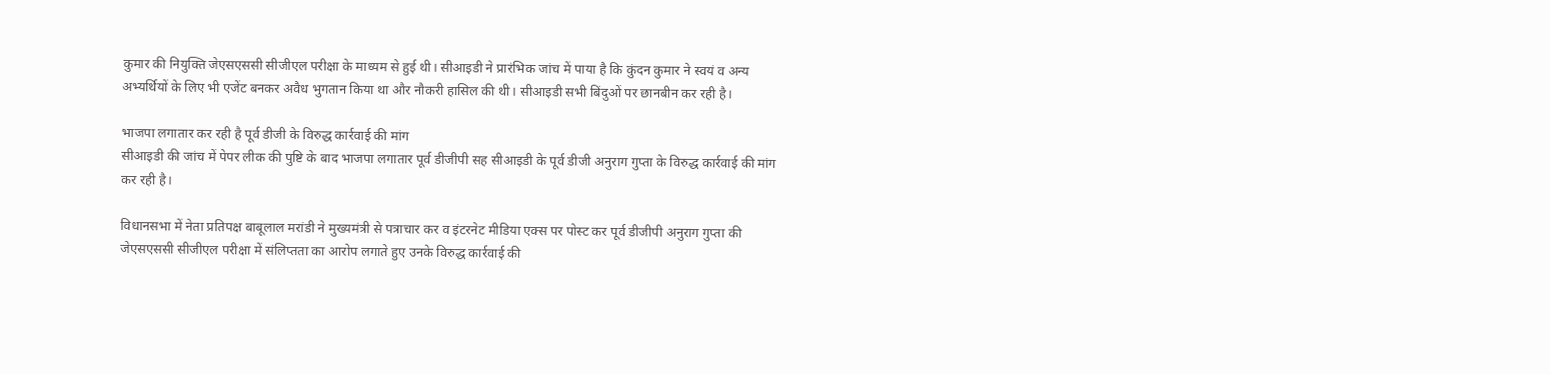कुमार की नियुक्ति जेएसएससी सीजीएल परीक्षा के माध्यम से हुई थी। सीआइडी ने प्रारंभिक जांच में पाया है कि कुंदन कुमार ने स्वयं व अन्य अभ्यर्थियों के लिए भी एजेंट बनकर अवैध भुगतान किया था और नौकरी हासिल की थी। सीआइडी सभी बिंदुओं पर छानबीन कर रही है।

भाजपा लगातार कर रही है पूर्व डीजी के विरुद्ध कार्रवाई की मांग
सीआइडी की जांच में पेपर लीक की पुष्टि के बाद भाजपा लगातार पूर्व डीजीपी सह सीआइडी के पूर्व डीजी अनुराग गुप्ता के विरुद्ध कार्रवाई की मांग कर रही है।

विधानसभा में नेता प्रतिपक्ष बाबूलाल मरांडी ने मुख्यमंत्री से पत्राचार कर व इंटरनेट मीडिया एक्स पर पोस्ट कर पूर्व डीजीपी अनुराग गुप्ता की जेएसएससी सीजीएल परीक्षा में संलिप्तता का आरोप लगाते हुए उनके विरुद्ध कार्रवाई की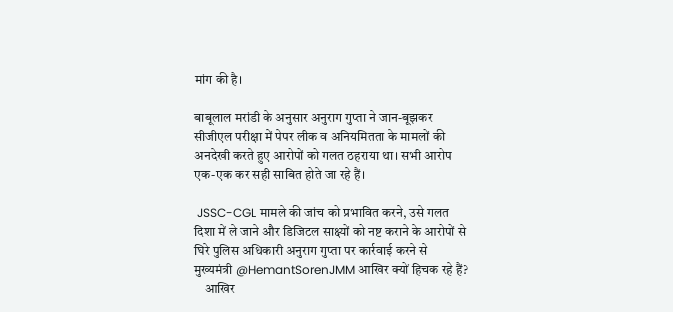मांग की है।

बाबूलाल मरांडी के अनुसार अनुराग गुप्ता ने जान-बूझकर सीजीएल परीक्षा में पेपर लीक व अनियमितता के मामलों की अनदेखी करते हुए आरोपों को गलत ठहराया था। सभी आरोप एक-एक कर सही साबित होते जा रहे हैं।

 JSSC-CGL मामले की जांच को प्रभावित करने, उसे गलत दिशा में ले जाने और डिजिटल साक्ष्यों को नष्ट कराने के आरोपों से घिरे पुलिस अधिकारी अनुराग गुप्ता पर कार्रवाई करने से मुख्यमंत्री @HemantSorenJMM आखिर क्यों हिचक रहे हैं?
    आखिर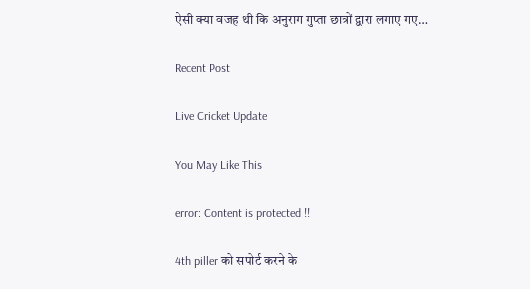ऐसी क्या वजह थी कि अनुराग गुप्ता छात्रों द्वारा लगाए गए…

Recent Post

Live Cricket Update

You May Like This

error: Content is protected !!

4th piller को सपोर्ट करने के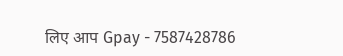लिए आप Gpay - 7587428786